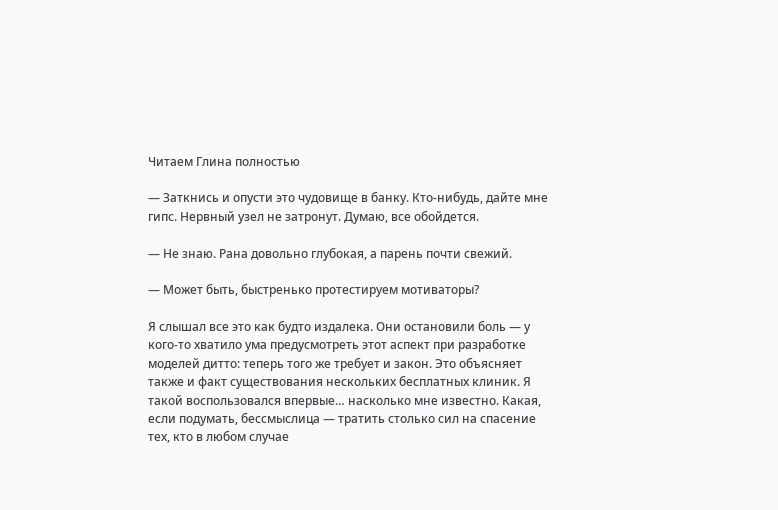Читаем Глина полностью

— Заткнись и опусти это чудовище в банку. Кто-нибудь, дайте мне гипс. Нервный узел не затронут. Думаю, все обойдется.

— Не знаю. Рана довольно глубокая, а парень почти свежий.

— Может быть, быстренько протестируем мотиваторы?

Я слышал все это как будто издалека. Они остановили боль — у кого-то хватило ума предусмотреть этот аспект при разработке моделей дитто: теперь того же требует и закон. Это объясняет также и факт существования нескольких бесплатных клиник. Я такой воспользовался впервые… насколько мне известно. Какая, если подумать, бессмыслица — тратить столько сил на спасение тех, кто в любом случае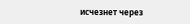исчезнет через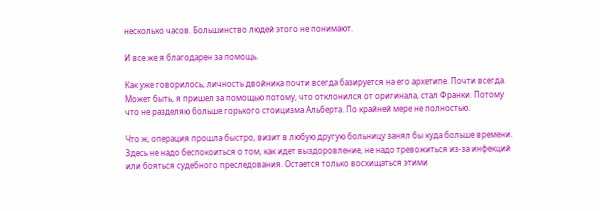несколько часов. Большинство людей этого не понимают.

И все же я благодарен за помощь.

Как уже говорилось, личность двойника почти всегда базируется на его архетипе. Почти всегда. Может быть, я пришел за помощью потому, что отклонился от оригинала, стал Франки. Потому что не разделяю больше горького стоицизма Альберта. По крайней мере не полностью.

Что ж, операция прошла быстро, визит в любую другую больницу занял бы куда больше времени. Здесь не надо беспокоиться о том, как идет выздоровление, не надо тревожиться из-за инфекций или бояться судебного преследования. Остается только восхищаться этими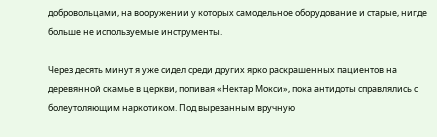добровольцами, на вооружении у которых самодельное оборудование и старые, нигде больше не используемые инструменты.

Через десять минут я уже сидел среди других ярко раскрашенных пациентов на деревянной скамье в церкви, попивая «Нектар Мокси», пока антидоты справлялись с болеутоляющим наркотиком. Под вырезанным вручную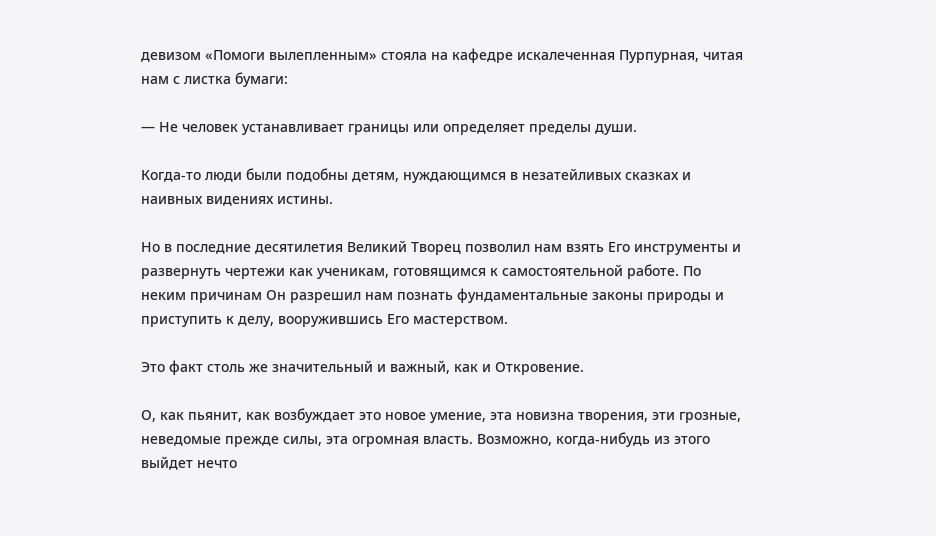девизом «Помоги вылепленным» стояла на кафедре искалеченная Пурпурная, читая нам с листка бумаги:

— Не человек устанавливает границы или определяет пределы души.

Когда-то люди были подобны детям, нуждающимся в незатейливых сказках и наивных видениях истины.

Но в последние десятилетия Великий Творец позволил нам взять Его инструменты и развернуть чертежи как ученикам, готовящимся к самостоятельной работе. По неким причинам Он разрешил нам познать фундаментальные законы природы и приступить к делу, вооружившись Его мастерством.

Это факт столь же значительный и важный, как и Откровение.

О, как пьянит, как возбуждает это новое умение, эта новизна творения, эти грозные, неведомые прежде силы, эта огромная власть. Возможно, когда-нибудь из этого выйдет нечто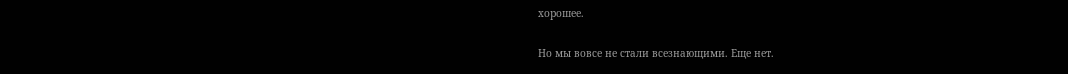хорошее.

Но мы вовсе не стали всезнающими. Еще нет.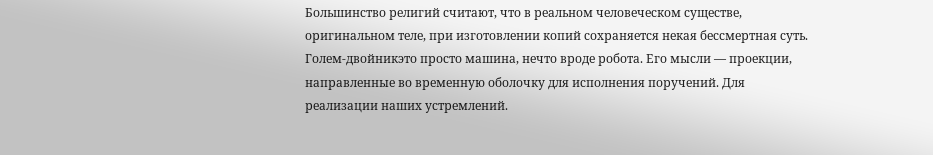Большинство религий считают, что в реальном человеческом существе, оригинальном теле, при изготовлении копий сохраняется некая бессмертная суть. Голем-двойникэто просто машина, нечто вроде робота. Его мысли — проекции, направленные во временную оболочку для исполнения поручений. Для реализации наших устремлений.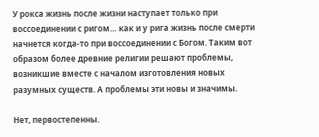У рокса жизнь после жизни наступает только при воссоединении с ригом… как и у рига жизнь после смерти начнется когда-то при воссоединении с Богом. Таким вот образом более древние религии решают проблемы, возникшие вместе с началом изготовления новых разумных существ. А проблемы эти новы и значимы.

Нет, первостепенны.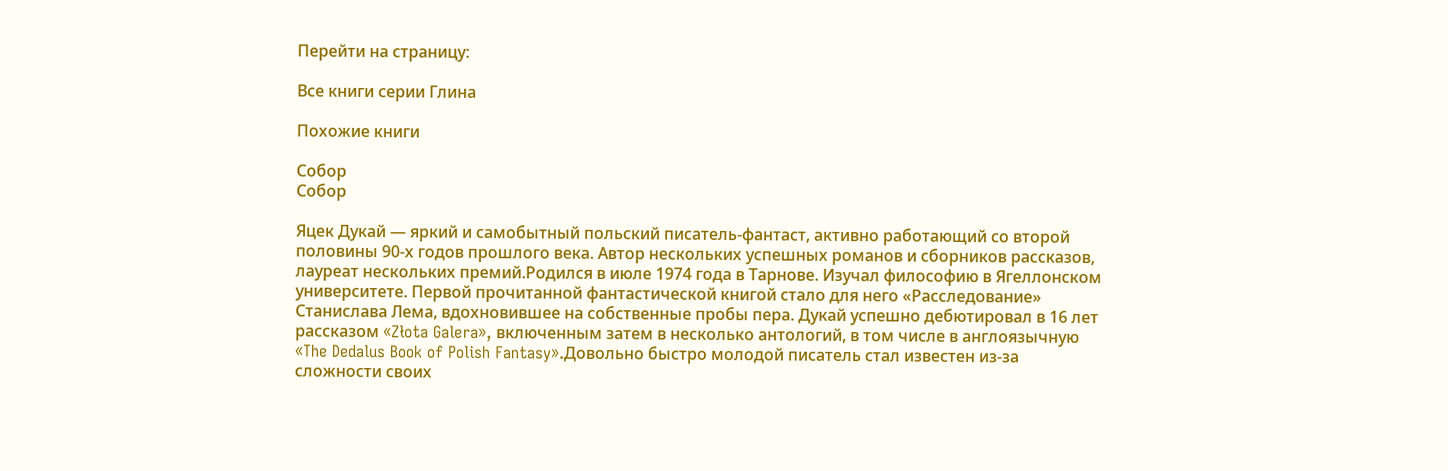Перейти на страницу:

Все книги серии Глина

Похожие книги

Собор
Собор

Яцек Дукай — яркий и самобытный польский писатель-фантаст, активно работающий со второй половины 90-х годов прошлого века. Автор нескольких успешных романов и сборников рассказов, лауреат нескольких премий.Родился в июле 1974 года в Тарнове. Изучал философию в Ягеллонском университете. Первой прочитанной фантастической книгой стало для него «Расследование» Станислава Лема, вдохновившее на собственные пробы пера. Дукай успешно дебютировал в 16 лет рассказом «Złota Galera», включенным затем в несколько антологий, в том числе в англоязычную «The Dedalus Book of Polish Fantasy».Довольно быстро молодой писатель стал известен из-за сложности своих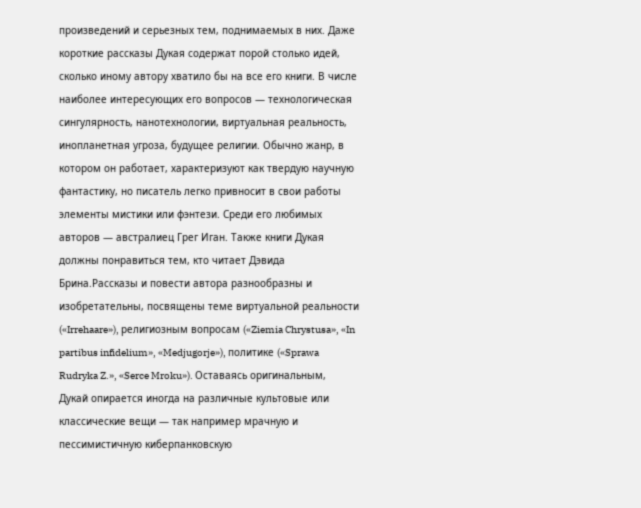произведений и серьезных тем, поднимаемых в них. Даже короткие рассказы Дукая содержат порой столько идей, сколько иному автору хватило бы на все его книги. В числе наиболее интересующих его вопросов — технологическая сингулярность, нанотехнологии, виртуальная реальность, инопланетная угроза, будущее религии. Обычно жанр, в котором он работает, характеризуют как твердую научную фантастику, но писатель легко привносит в свои работы элементы мистики или фэнтези. Среди его любимых авторов — австралиец Грег Иган. Также книги Дукая должны понравиться тем, кто читает Дэвида Брина.Рассказы и повести автора разнообразны и изобретательны, посвящены теме виртуальной реальности («Irrehaare»), религиозным вопросам («Ziemia Chrystusa», «In partibus infidelium», «Medjugorje»), политике («Sprawa Rudryka Z.», «Serce Mroku»). Оставаясь оригинальным, Дукай опирается иногда на различные культовые или классические вещи — так например мрачную и пессимистичную киберпанковскую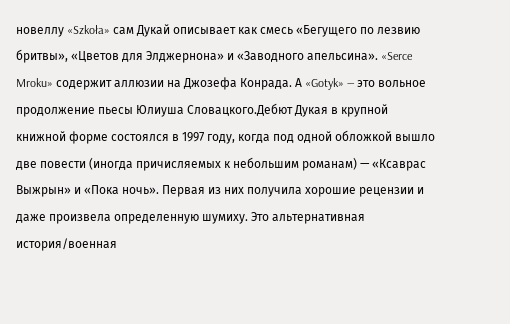новеллу «Szkoła» сам Дукай описывает как смесь «Бегущего по лезвию бритвы», «Цветов для Элджернона» и «Заводного апельсина». «Serce Mroku» содержит аллюзии на Джозефа Конрада. А «Gotyk» — это вольное продолжение пьесы Юлиуша Словацкого.Дебют Дукая в крупной книжной форме состоялся в 1997 году, когда под одной обложкой вышло две повести (иногда причисляемых к небольшим романам) — «Ксаврас Выжрын» и «Пока ночь». Первая из них получила хорошие рецензии и даже произвела определенную шумиху. Это альтернативная история/военная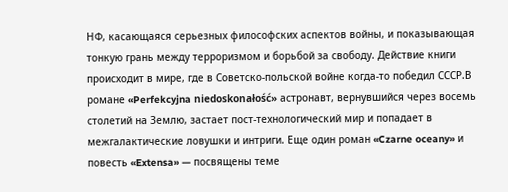НФ, касающаяся серьезных философских аспектов войны, и показывающая тонкую грань между терроризмом и борьбой за свободу. Действие книги происходит в мире, где в Советско-польской войне когда-то победил СССР.В романе «Perfekcyjna niedoskonałość» астронавт, вернувшийся через восемь столетий на Землю, застает пост-технологический мир и попадает в межгалактические ловушки и интриги. Еще один роман «Czarne oceany» и повесть «Extensa» — посвящены теме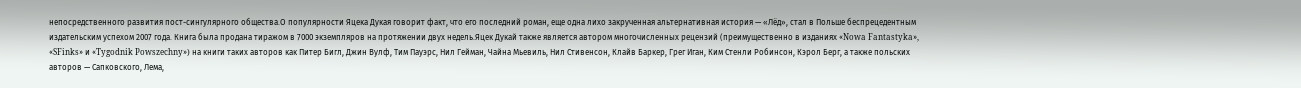непосредственного развития пост-сингулярного общества.О популярности Яцека Дукая говорит факт, что его последний роман, еще одна лихо закрученная альтернативная история — «Лёд», стал в Польше беспрецедентным издательским успехом 2007 года. Книга была продана тиражом в 7000 экземпляров на протяжении двух недель.Яцек Дукай также является автором многочисленных рецензий (преимущественно в изданиях «Nowa Fantastyka», «SFinks» и «Tygodnik Powszechny») на книги таких авторов как Питер Бигл, Джин Вулф, Тим Пауэрс, Нил Гейман, Чайна Мьевиль, Нил Стивенсон, Клайв Баркер, Грег Иган, Ким Стенли Робинсон, Кэрол Берг, а также польских авторов — Сапковского, Лема,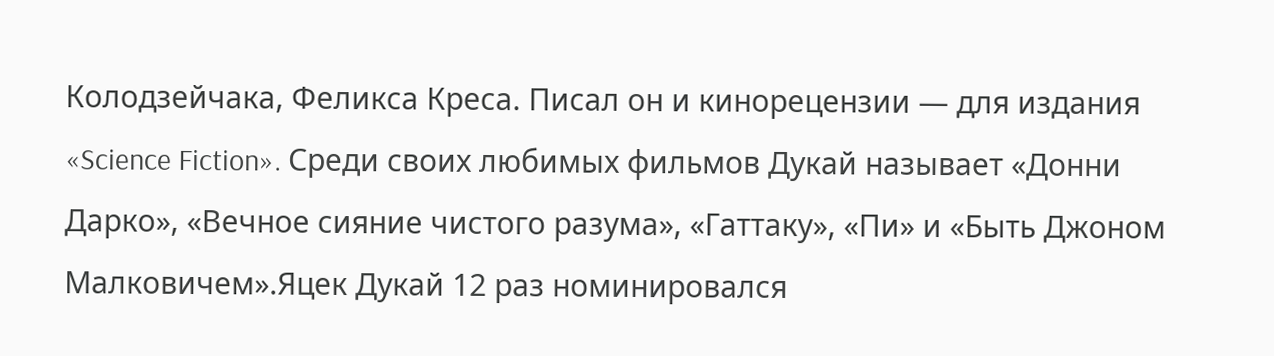Колодзейчака, Феликса Креса. Писал он и кинорецензии — для издания «Science Fiction». Среди своих любимых фильмов Дукай называет «Донни Дарко», «Вечное сияние чистого разума», «Гаттаку», «Пи» и «Быть Джоном Малковичем».Яцек Дукай 12 раз номинировался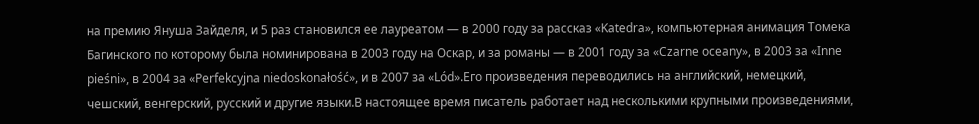на премию Януша Зайделя, и 5 раз становился ее лауреатом — в 2000 году за рассказ «Katedra», компьютерная анимация Томека Багинского по которому была номинирована в 2003 году на Оскар, и за романы — в 2001 году за «Czarne oceany», в 2003 за «Inne pieśni», в 2004 за «Perfekcyjna niedoskonałość», и в 2007 за «Lód».Его произведения переводились на английский, немецкий, чешский, венгерский, русский и другие языки.В настоящее время писатель работает над несколькими крупными произведениями,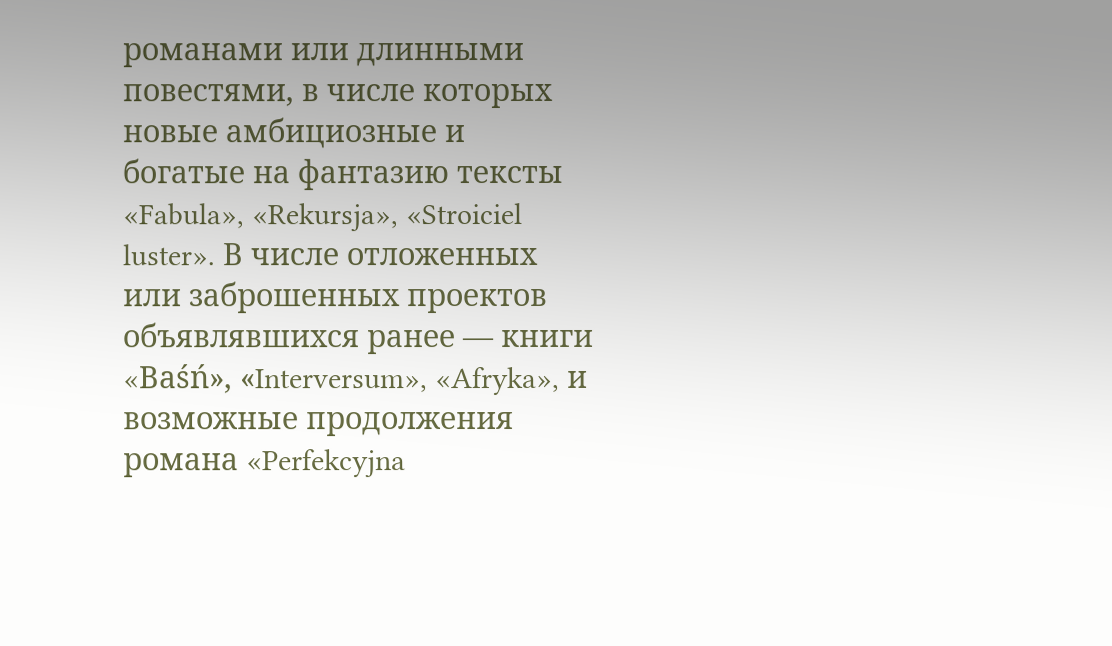романами или длинными повестями, в числе которых новые амбициозные и богатые на фантазию тексты «Fabula», «Rekursja», «Stroiciel luster». В числе отложенных или заброшенных проектов объявлявшихся ранее — книги «Baśń», «Interversum», «Afryka», и возможные продолжения романа «Perfekcyjna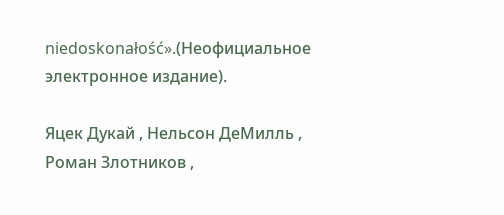niedoskonałość».(Неофициальное электронное издание).

Яцек Дукай , Нельсон ДеМилль , Роман Злотников ,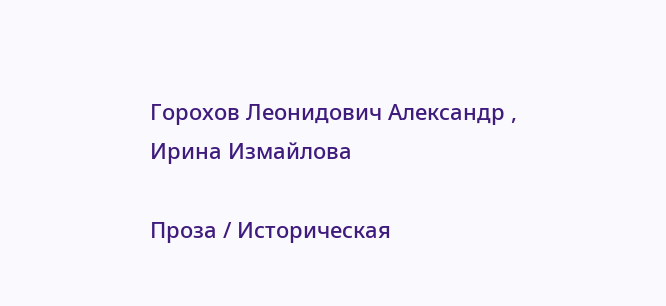Горохов Леонидович Александр , Ирина Измайлова

Проза / Историческая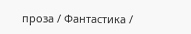проза / Фантастика /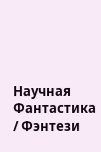Научная Фантастика / Фэнтези